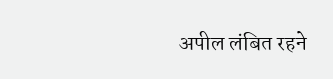अपील लंबित रहने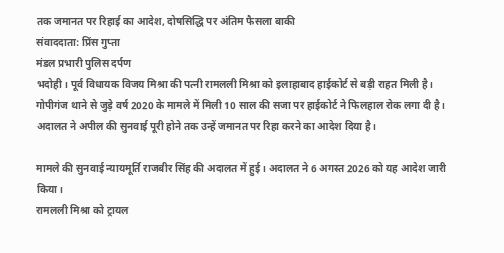तक जमानत पर रिहाई का आदेश, दोषसिद्धि पर अंतिम फैसला बाकी
संवाददाता: प्रिंस गुप्ता
मंडल प्रभारी पुलिस दर्पण
भदोही। पूर्व विधायक विजय मिश्रा की पत्नी रामलली मिश्रा को इलाहाबाद हाईकोर्ट से बड़ी राहत मिली है। गोपीगंज थाने से जुड़े वर्ष 2020 के मामले में मिली 10 साल की सजा पर हाईकोर्ट ने फिलहाल रोक लगा दी है। अदालत ने अपील की सुनवाई पूरी होने तक उन्हें जमानत पर रिहा करने का आदेश दिया है।

मामले की सुनवाई न्यायमूर्ति राजबीर सिंह की अदालत में हुई। अदालत ने 6 अगस्त 2026 को यह आदेश जारी किया।
रामलली मिश्रा को ट्रायल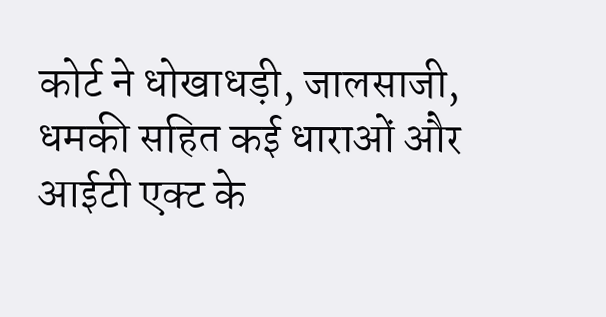कोर्ट ने धोखाधड़ी, जालसाजी, धमकी सहित कई धाराओं और आईटी एक्ट के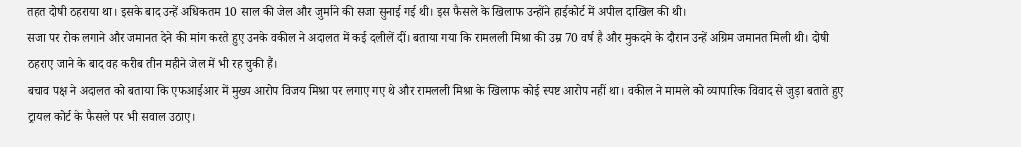तहत दोषी ठहराया था। इसके बाद उन्हें अधिकतम 10 साल की जेल और जुर्माने की सजा सुनाई गई थी। इस फैसले के खिलाफ उन्होंने हाईकोर्ट में अपील दाखिल की थी।
सजा पर रोक लगाने और जमानत देने की मांग करते हुए उनके वकील ने अदालत में कई दलीलें दीं। बताया गया कि रामलली मिश्रा की उम्र 70 वर्ष है और मुकदमे के दौरान उन्हें अग्रिम जमानत मिली थी। दोषी ठहराए जाने के बाद वह करीब तीन महीने जेल में भी रह चुकी हैं।
बचाव पक्ष ने अदालत को बताया कि एफआईआर में मुख्य आरोप विजय मिश्रा पर लगाए गए थे और रामलली मिश्रा के खिलाफ कोई स्पष्ट आरोप नहीं था। वकील ने मामले को व्यापारिक विवाद से जुड़ा बताते हुए ट्रायल कोर्ट के फैसले पर भी सवाल उठाए।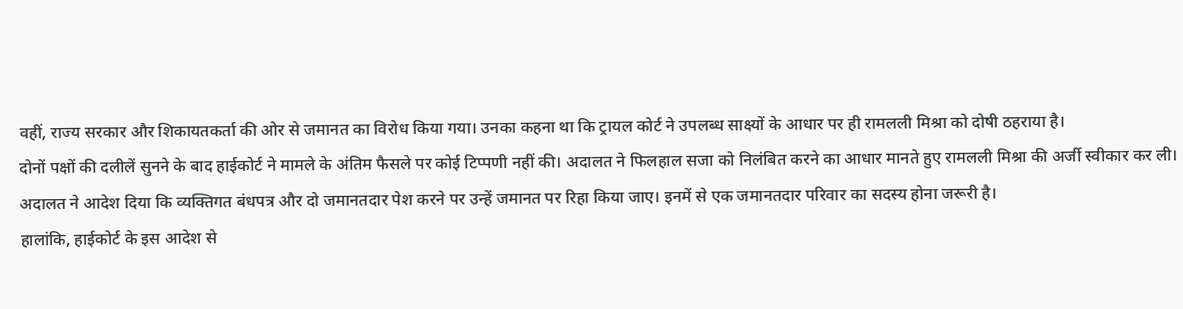वहीं, राज्य सरकार और शिकायतकर्ता की ओर से जमानत का विरोध किया गया। उनका कहना था कि ट्रायल कोर्ट ने उपलब्ध साक्ष्यों के आधार पर ही रामलली मिश्रा को दोषी ठहराया है।
दोनों पक्षों की दलीलें सुनने के बाद हाईकोर्ट ने मामले के अंतिम फैसले पर कोई टिप्पणी नहीं की। अदालत ने फिलहाल सजा को निलंबित करने का आधार मानते हुए रामलली मिश्रा की अर्जी स्वीकार कर ली।
अदालत ने आदेश दिया कि व्यक्तिगत बंधपत्र और दो जमानतदार पेश करने पर उन्हें जमानत पर रिहा किया जाए। इनमें से एक जमानतदार परिवार का सदस्य होना जरूरी है।
हालांकि, हाईकोर्ट के इस आदेश से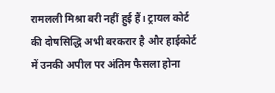रामलली मिश्रा बरी नहीं हुई हैं। ट्रायल कोर्ट की दोषसिद्धि अभी बरकरार है और हाईकोर्ट में उनकी अपील पर अंतिम फैसला होना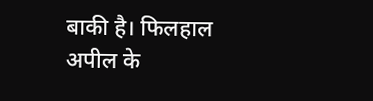बाकी है। फिलहाल अपील के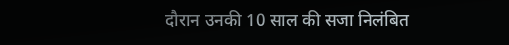दौरान उनकी 10 साल की सजा निलंबित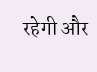रहेगी और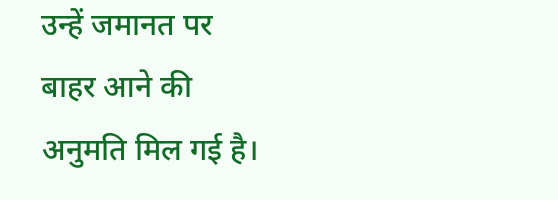उन्हें जमानत पर बाहर आने की अनुमति मिल गई है।